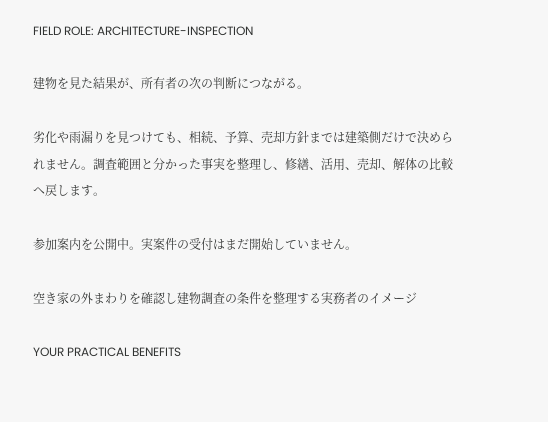FIELD ROLE: ARCHITECTURE-INSPECTION

建物を見た結果が、所有者の次の判断につながる。

劣化や雨漏りを見つけても、相続、予算、売却方針までは建築側だけで決められません。調査範囲と分かった事実を整理し、修繕、活用、売却、解体の比較へ戻します。

参加案内を公開中。実案件の受付はまだ開始していません。

空き家の外まわりを確認し建物調査の条件を整理する実務者のイメージ

YOUR PRACTICAL BENEFITS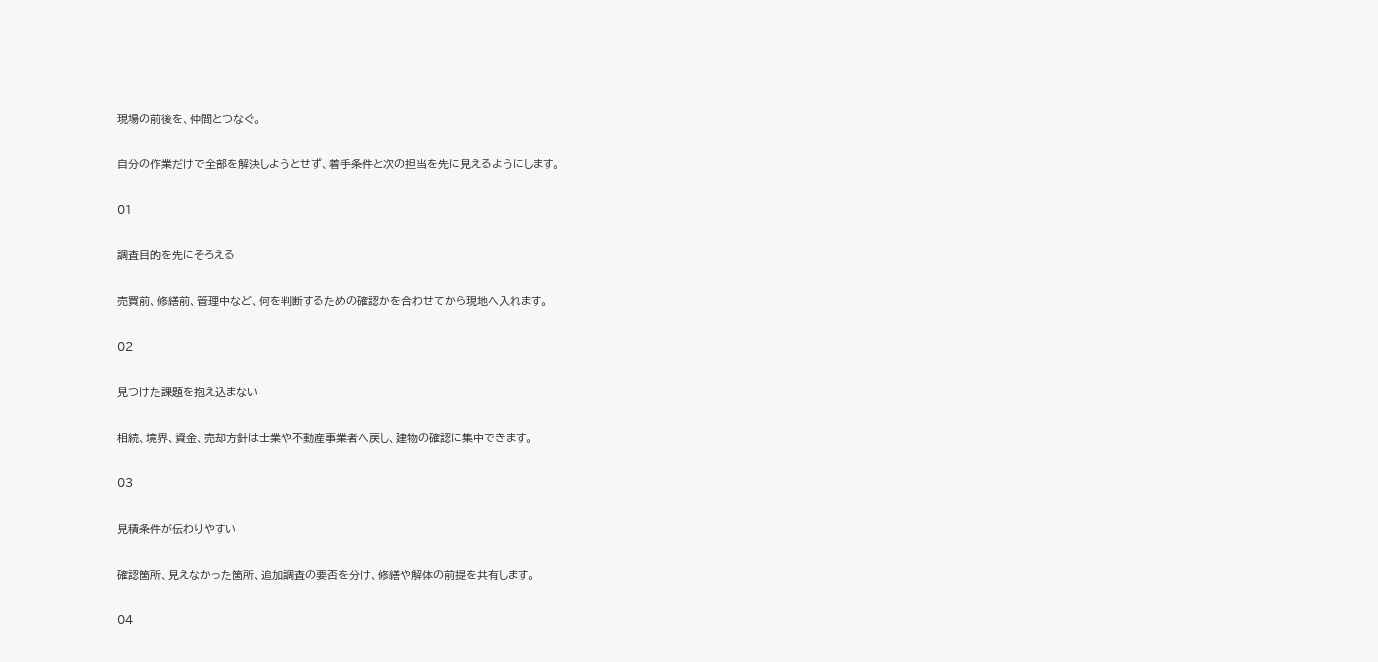現場の前後を、仲間とつなぐ。

自分の作業だけで全部を解決しようとせず、着手条件と次の担当を先に見えるようにします。

01

調査目的を先にそろえる

売買前、修繕前、管理中など、何を判断するための確認かを合わせてから現地へ入れます。

02

見つけた課題を抱え込まない

相続、境界、資金、売却方針は士業や不動産事業者へ戻し、建物の確認に集中できます。

03

見積条件が伝わりやすい

確認箇所、見えなかった箇所、追加調査の要否を分け、修繕や解体の前提を共有します。

04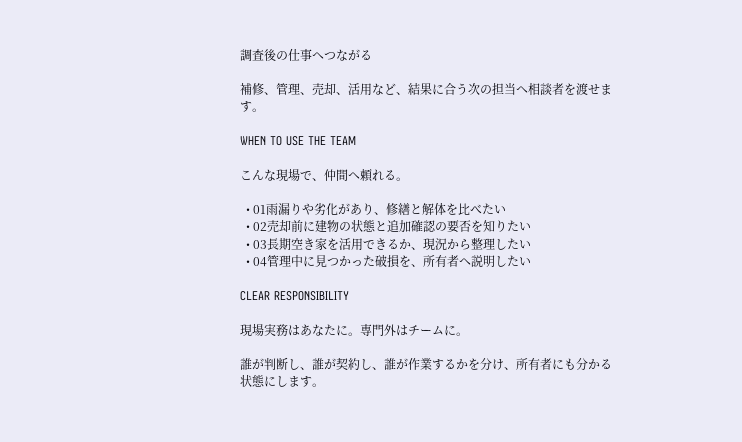調査後の仕事へつながる

補修、管理、売却、活用など、結果に合う次の担当へ相談者を渡せます。

WHEN TO USE THE TEAM

こんな現場で、仲間へ頼れる。

  • 01雨漏りや劣化があり、修繕と解体を比べたい
  • 02売却前に建物の状態と追加確認の要否を知りたい
  • 03長期空き家を活用できるか、現況から整理したい
  • 04管理中に見つかった破損を、所有者へ説明したい

CLEAR RESPONSIBILITY

現場実務はあなたに。専門外はチームに。

誰が判断し、誰が契約し、誰が作業するかを分け、所有者にも分かる状態にします。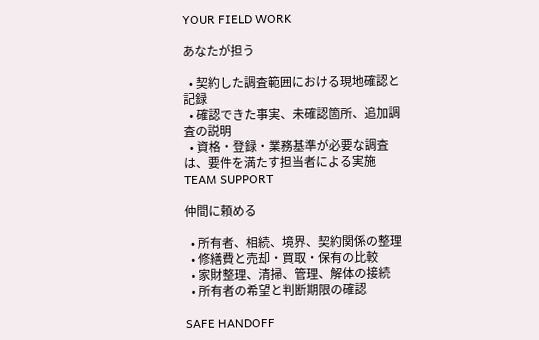YOUR FIELD WORK

あなたが担う

  • 契約した調査範囲における現地確認と記録
  • 確認できた事実、未確認箇所、追加調査の説明
  • 資格・登録・業務基準が必要な調査は、要件を満たす担当者による実施
TEAM SUPPORT

仲間に頼める

  • 所有者、相続、境界、契約関係の整理
  • 修繕費と売却・買取・保有の比較
  • 家財整理、清掃、管理、解体の接続
  • 所有者の希望と判断期限の確認

SAFE HANDOFF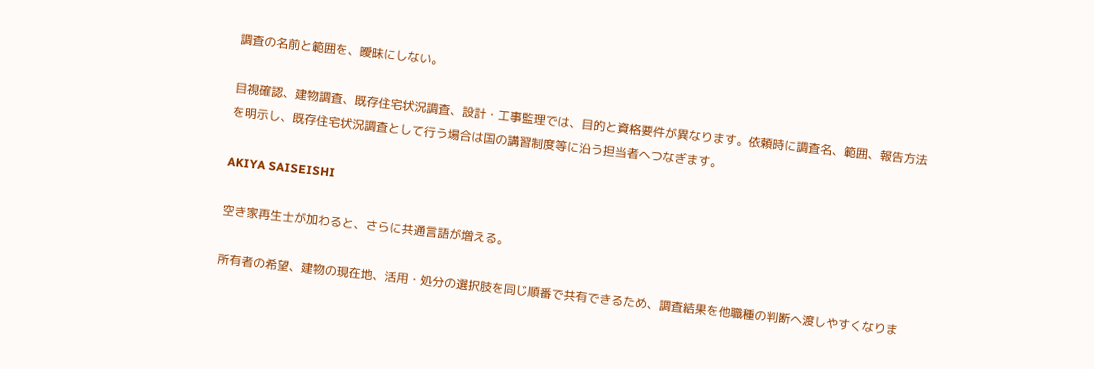調査の名前と範囲を、曖昧にしない。

目視確認、建物調査、既存住宅状況調査、設計・工事監理では、目的と資格要件が異なります。依頼時に調査名、範囲、報告方法を明示し、既存住宅状況調査として行う場合は国の講習制度等に沿う担当者へつなぎます。

AKIYA SAISEISHI

空き家再生士が加わると、さらに共通言語が増える。

所有者の希望、建物の現在地、活用・処分の選択肢を同じ順番で共有できるため、調査結果を他職種の判断へ渡しやすくなりま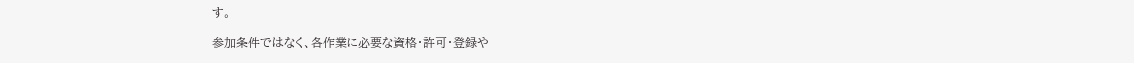す。

参加条件ではなく、各作業に必要な資格・許可・登録や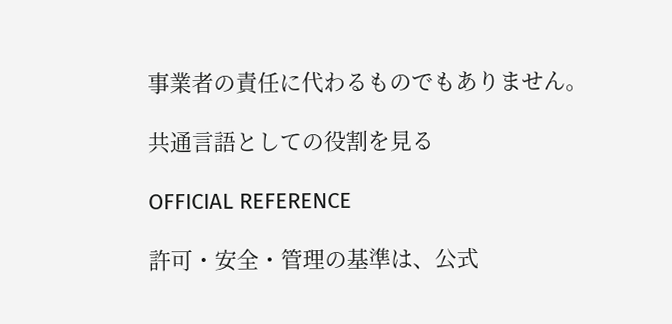事業者の責任に代わるものでもありません。

共通言語としての役割を見る

OFFICIAL REFERENCE

許可・安全・管理の基準は、公式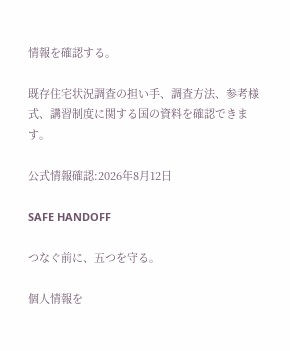情報を確認する。

既存住宅状況調査の担い手、調査方法、参考様式、講習制度に関する国の資料を確認できます。

公式情報確認:2026年8月12日

SAFE HANDOFF

つなぐ前に、五つを守る。

個人情報を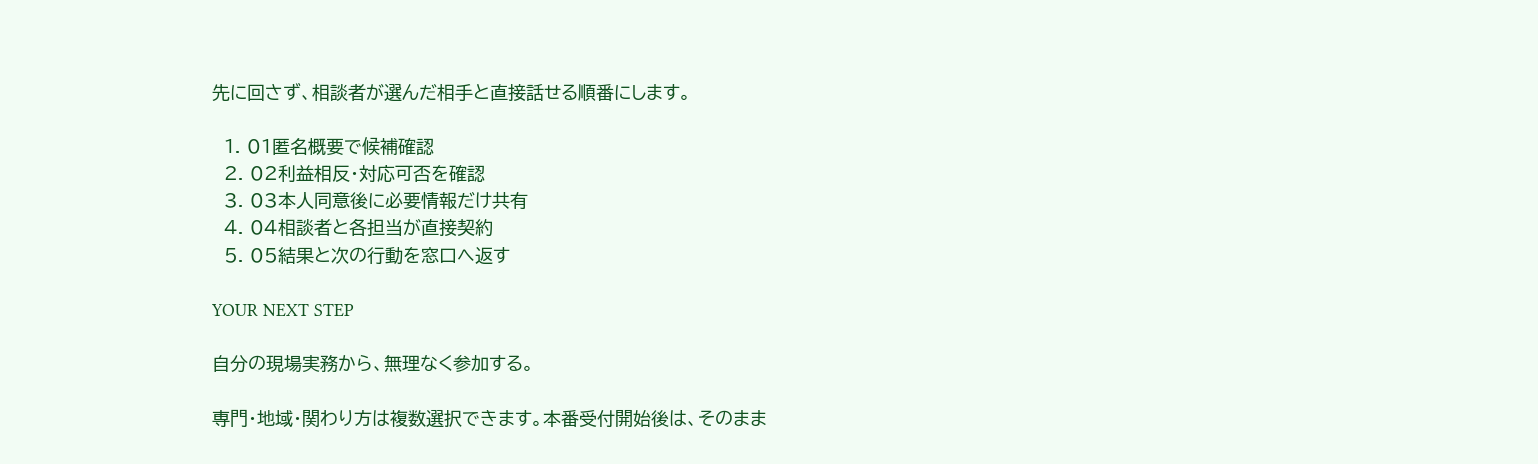先に回さず、相談者が選んだ相手と直接話せる順番にします。

  1. 01匿名概要で候補確認
  2. 02利益相反・対応可否を確認
  3. 03本人同意後に必要情報だけ共有
  4. 04相談者と各担当が直接契約
  5. 05結果と次の行動を窓口へ返す

YOUR NEXT STEP

自分の現場実務から、無理なく参加する。

専門・地域・関わり方は複数選択できます。本番受付開始後は、そのまま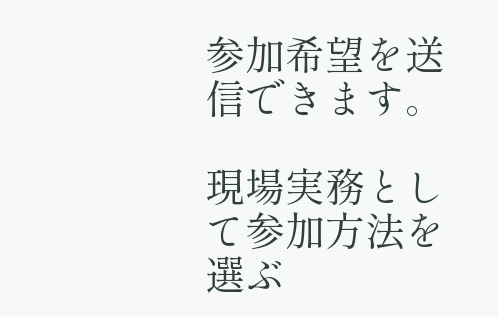参加希望を送信できます。

現場実務として参加方法を選ぶ